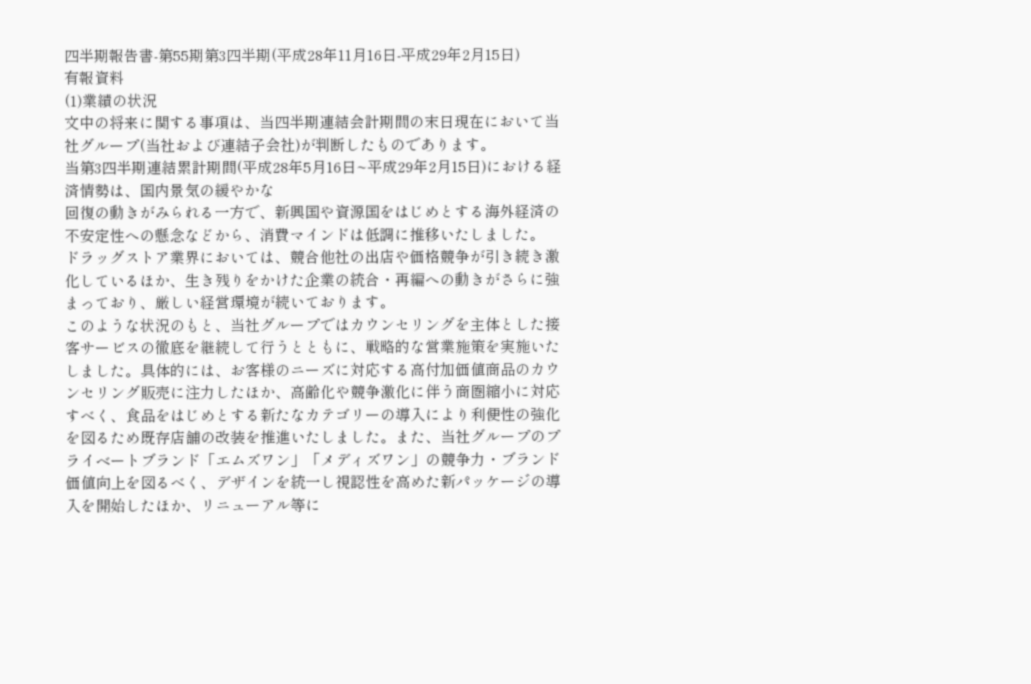四半期報告書-第55期第3四半期(平成28年11月16日-平成29年2月15日)
有報資料
(1)業績の状況
文中の将来に関する事項は、当四半期連結会計期間の末日現在において当社グループ(当社および連結子会社)が判断したものであります。
当第3四半期連結累計期間(平成28年5月16日~平成29年2月15日)における経済情勢は、国内景気の緩やかな
回復の動きがみられる一方で、新興国や資源国をはじめとする海外経済の不安定性への懸念などから、消費マインドは低調に推移いたしました。
ドラッグストア業界においては、競合他社の出店や価格競争が引き続き激化しているほか、生き残りをかけた企業の統合・再編への動きがさらに強まっており、厳しい経営環境が続いております。
このような状況のもと、当社グループではカウンセリングを主体とした接客サービスの徹底を継続して行うとともに、戦略的な営業施策を実施いたしました。具体的には、お客様のニーズに対応する高付加価値商品のカウンセリング販売に注力したほか、高齢化や競争激化に伴う商圏縮小に対応すべく、食品をはじめとする新たなカテゴリーの導入により利便性の強化を図るため既存店舗の改装を推進いたしました。また、当社グループのプライベートブランド「エムズワン」「メディズワン」の競争力・ブランド価値向上を図るべく、デザインを統一し視認性を高めた新パッケージの導入を開始したほか、リニューアル等に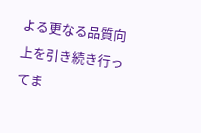よる更なる品質向上を引き続き行ってま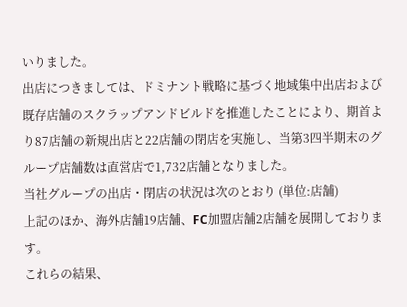いりました。
出店につきましては、ドミナント戦略に基づく地域集中出店および既存店舗のスクラップアンドビルドを推進したことにより、期首より87店舗の新規出店と22店舗の閉店を実施し、当第3四半期末のグループ店舗数は直営店で1,732店舗となりました。
当社グループの出店・閉店の状況は次のとおり (単位:店舗)
上記のほか、海外店舗19店舗、FC加盟店舗2店舗を展開しております。
これらの結果、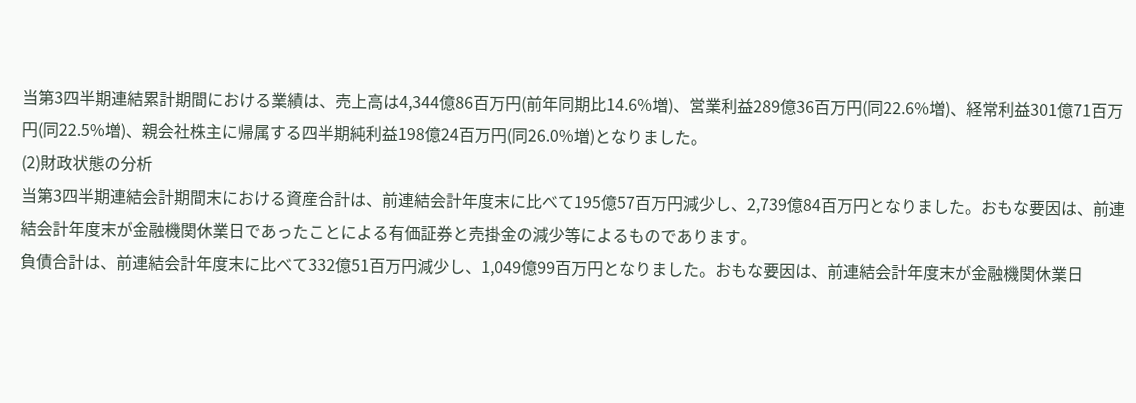当第3四半期連結累計期間における業績は、売上高は4,344億86百万円(前年同期比14.6%増)、営業利益289億36百万円(同22.6%増)、経常利益301億71百万円(同22.5%増)、親会社株主に帰属する四半期純利益198億24百万円(同26.0%増)となりました。
(2)財政状態の分析
当第3四半期連結会計期間末における資産合計は、前連結会計年度末に比べて195億57百万円減少し、2,739億84百万円となりました。おもな要因は、前連結会計年度末が金融機関休業日であったことによる有価証券と売掛金の減少等によるものであります。
負債合計は、前連結会計年度末に比べて332億51百万円減少し、1,049億99百万円となりました。おもな要因は、前連結会計年度末が金融機関休業日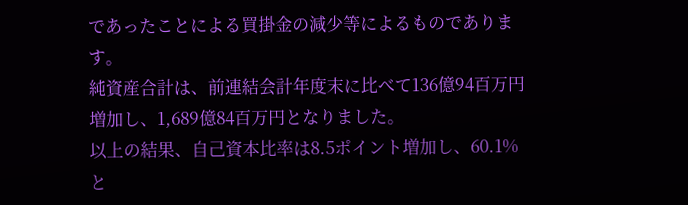であったことによる買掛金の減少等によるものであります。
純資産合計は、前連結会計年度末に比べて136億94百万円増加し、1,689億84百万円となりました。
以上の結果、自己資本比率は8.5ポイント増加し、60.1%と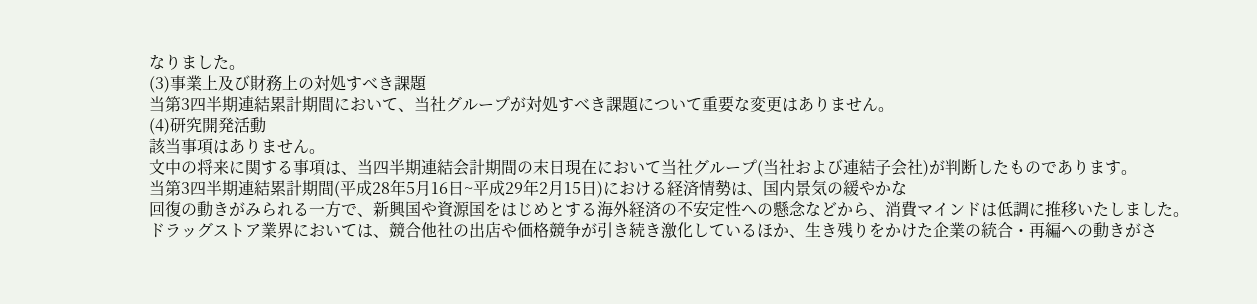なりました。
(3)事業上及び財務上の対処すべき課題
当第3四半期連結累計期間において、当社グループが対処すべき課題について重要な変更はありません。
(4)研究開発活動
該当事項はありません。
文中の将来に関する事項は、当四半期連結会計期間の末日現在において当社グループ(当社および連結子会社)が判断したものであります。
当第3四半期連結累計期間(平成28年5月16日~平成29年2月15日)における経済情勢は、国内景気の緩やかな
回復の動きがみられる一方で、新興国や資源国をはじめとする海外経済の不安定性への懸念などから、消費マインドは低調に推移いたしました。
ドラッグストア業界においては、競合他社の出店や価格競争が引き続き激化しているほか、生き残りをかけた企業の統合・再編への動きがさ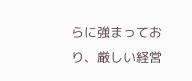らに強まっており、厳しい経営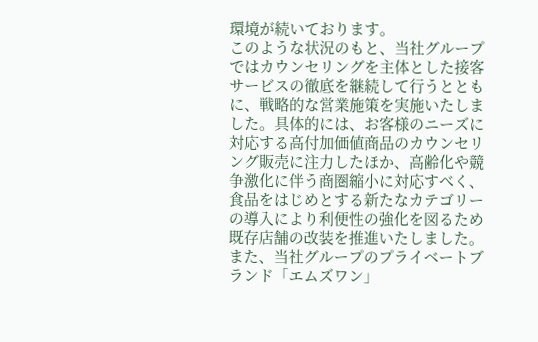環境が続いております。
このような状況のもと、当社グループではカウンセリングを主体とした接客サービスの徹底を継続して行うとともに、戦略的な営業施策を実施いたしました。具体的には、お客様のニーズに対応する高付加価値商品のカウンセリング販売に注力したほか、高齢化や競争激化に伴う商圏縮小に対応すべく、食品をはじめとする新たなカテゴリーの導入により利便性の強化を図るため既存店舗の改装を推進いたしました。また、当社グループのプライベートブランド「エムズワン」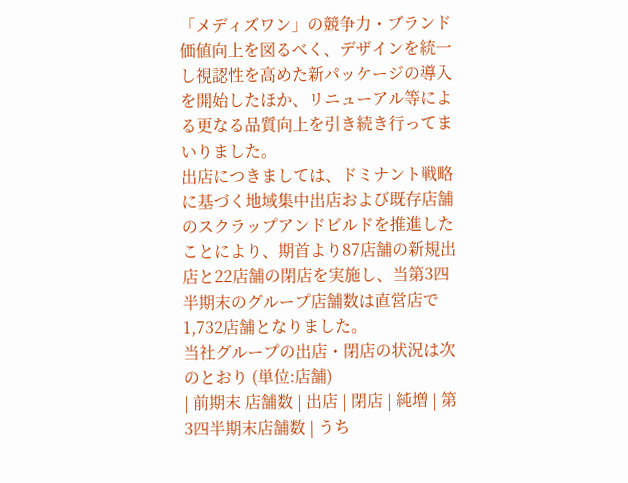「メディズワン」の競争力・ブランド価値向上を図るべく、デザインを統一し視認性を高めた新パッケージの導入を開始したほか、リニューアル等による更なる品質向上を引き続き行ってまいりました。
出店につきましては、ドミナント戦略に基づく地域集中出店および既存店舗のスクラップアンドビルドを推進したことにより、期首より87店舗の新規出店と22店舗の閉店を実施し、当第3四半期末のグループ店舗数は直営店で1,732店舗となりました。
当社グループの出店・閉店の状況は次のとおり (単位:店舗)
| 前期末 店舗数 | 出店 | 閉店 | 純増 | 第3四半期末店舗数 | うち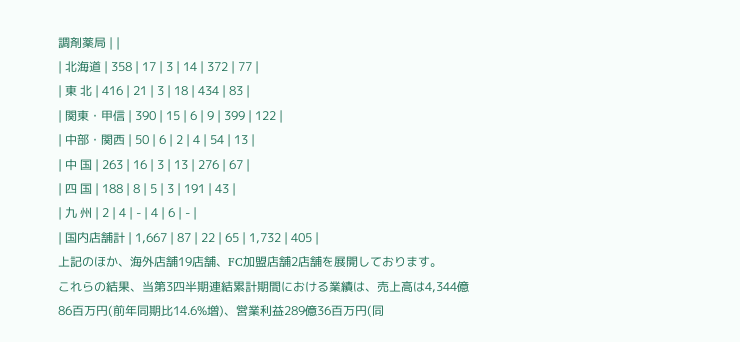調剤薬局 | |
| 北海道 | 358 | 17 | 3 | 14 | 372 | 77 |
| 東 北 | 416 | 21 | 3 | 18 | 434 | 83 |
| 関東・甲信 | 390 | 15 | 6 | 9 | 399 | 122 |
| 中部・関西 | 50 | 6 | 2 | 4 | 54 | 13 |
| 中 国 | 263 | 16 | 3 | 13 | 276 | 67 |
| 四 国 | 188 | 8 | 5 | 3 | 191 | 43 |
| 九 州 | 2 | 4 | - | 4 | 6 | - |
| 国内店舗計 | 1,667 | 87 | 22 | 65 | 1,732 | 405 |
上記のほか、海外店舗19店舗、FC加盟店舗2店舗を展開しております。
これらの結果、当第3四半期連結累計期間における業績は、売上高は4,344億86百万円(前年同期比14.6%増)、営業利益289億36百万円(同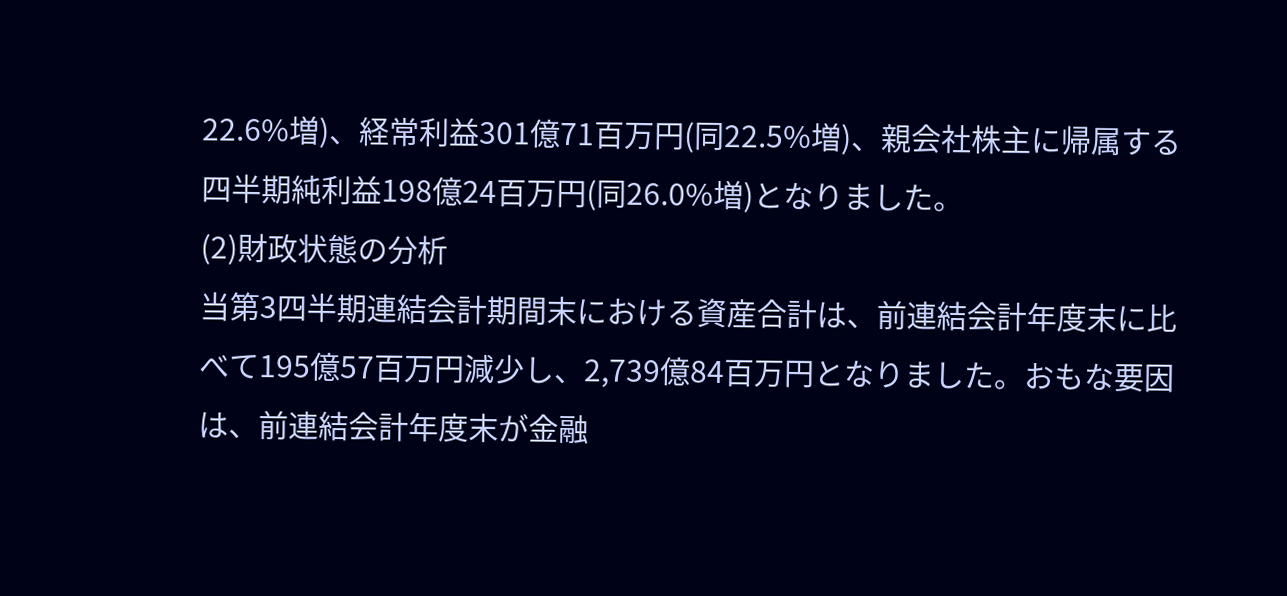22.6%増)、経常利益301億71百万円(同22.5%増)、親会社株主に帰属する四半期純利益198億24百万円(同26.0%増)となりました。
(2)財政状態の分析
当第3四半期連結会計期間末における資産合計は、前連結会計年度末に比べて195億57百万円減少し、2,739億84百万円となりました。おもな要因は、前連結会計年度末が金融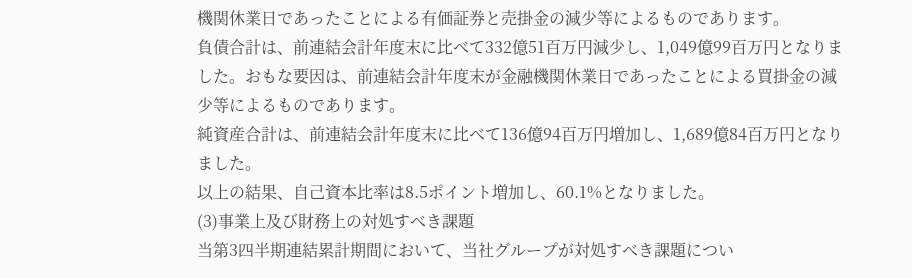機関休業日であったことによる有価証券と売掛金の減少等によるものであります。
負債合計は、前連結会計年度末に比べて332億51百万円減少し、1,049億99百万円となりました。おもな要因は、前連結会計年度末が金融機関休業日であったことによる買掛金の減少等によるものであります。
純資産合計は、前連結会計年度末に比べて136億94百万円増加し、1,689億84百万円となりました。
以上の結果、自己資本比率は8.5ポイント増加し、60.1%となりました。
(3)事業上及び財務上の対処すべき課題
当第3四半期連結累計期間において、当社グループが対処すべき課題につい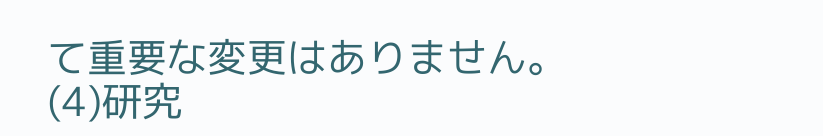て重要な変更はありません。
(4)研究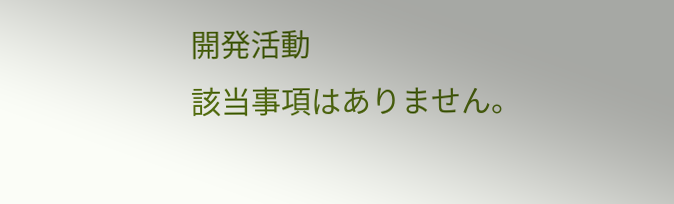開発活動
該当事項はありません。